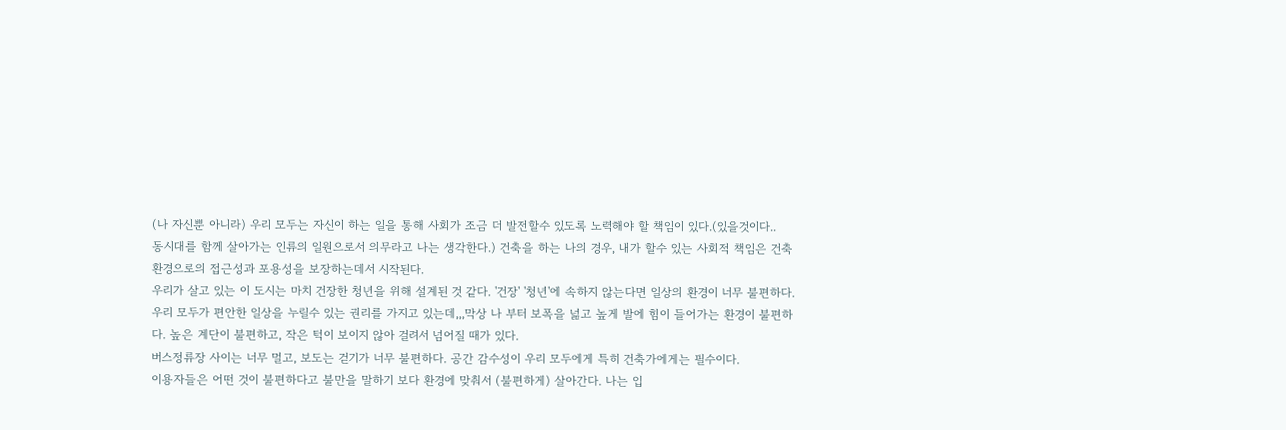(나 자신뿐 아니라) 우리 모두는 자신이 하는 일을 통해 사회가 조금 더 발전할수 있도록 노력해야 할 책임이 있다.(있을것이다..
동시대를 함께 살아가는 인류의 일원으로서 의무라고 나는 생각한다.) 건축을 하는 나의 경우, 내가 할수 있는 사회적 책임은 건축환경으로의 접근성과 포용성을 보장하는데서 시작된다.
우리가 살고 있는 이 도시는 마치 건장한 청년을 위해 설계된 것 같다. '건장' '청년'에 속하지 않는다면 일상의 환경이 너무 불편하다.
우리 모두가 편안한 일상을 누릴수 있는 권리를 가지고 있는데,,,막상 나 부터 보폭을 넒고 높게 발에 힘이 들어가는 환경이 불편하다. 높은 계단이 불편하고, 작은 턱이 보이지 않아 걸려서 넘어질 때가 있다.
버스정류장 사이는 너무 멀고, 보도는 걷기가 너무 불편하다. 공간 감수성이 우리 모두에게 특히 건축가에게는 필수이다.
이용자들은 어떤 것이 불편하다고 불만을 말하기 보다 환경에 맞춰서 (불편하게) 살아간다. 나는 입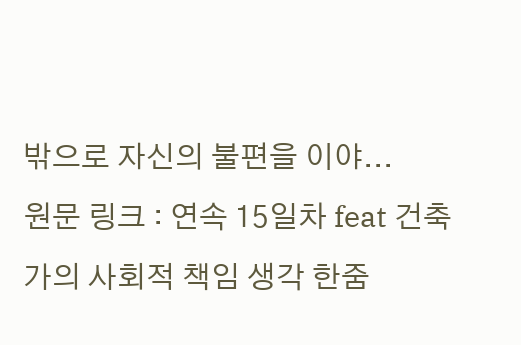밖으로 자신의 불편을 이야...
원문 링크 : 연속 15일차 feat 건축가의 사회적 책임 생각 한줌